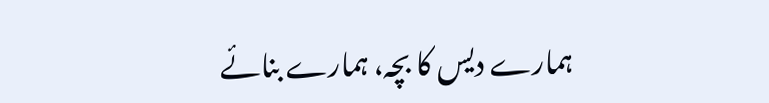ہمارے دیس کا بچہ، ہمارے بنائے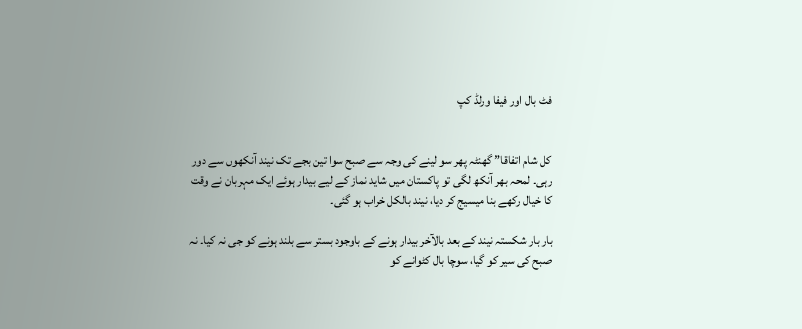فٹ بال اور فیفا ورلڈ کپ


کل شام اتفاقا” گھنٹہ پھر سو لینے کی وجہ سے صبح سوا تین بجے تک نیند آنکھوں سے دور رہی۔ لمحہ بھر آنکھ لگی تو پاکستان میں شاید نماز کے لیے بیدار ہوئے ایک مہربان نے وقت کا خیال رکھے بنا میسیج کر دیا، نیند بالکل خراب ہو گئی۔

بار بار شکستہ نیند کے بعد بالآخر بیدار ہونے کے باوجود بستر سے بلند ہونے کو جی نہ کیا۔ نہ صبح کی سیر کو گیا، سوچا بال کٹوانے کو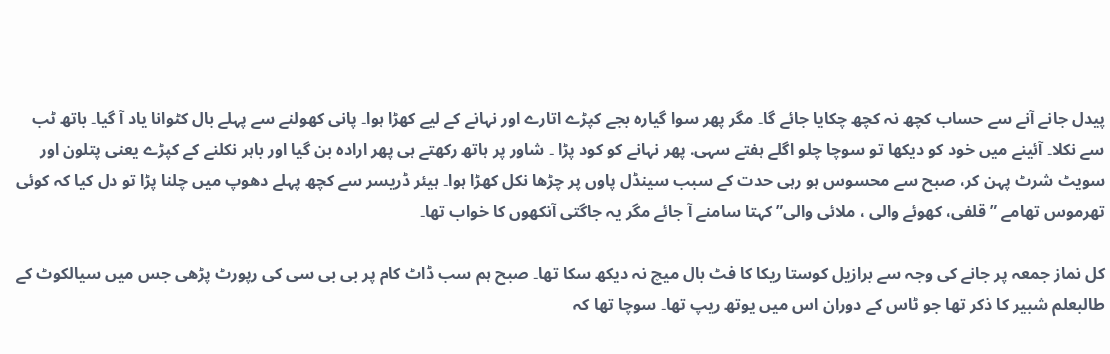پیدل جانے آنے سے حساب کچھ نہ کچھ چکایا جائے گا۔ مگر پھر سوا گیارہ بجے کپڑے اتارے اور نہانے کے لیے کھڑا ہوا۔ پانی کھولنے سے پہلے بال کٹوانا یاد آ گیا۔ باتھ ٹب سے نکلا۔ آئینے میں خود کو دیکھا تو سوچا چلو اگلے ہفتے سہی. پھر نہانے کو کود پڑا ۔ شاور پر ہاتھ رکھتے ہی پھر ارادہ بن گیا اور باہر نکلنے کے کپڑے یعنی پتلون اور سویٹ شرٹ پہن کر، صبح سے محسوس ہو رہی حدت کے سبب سینڈل پاوں پر چڑھا نکل کھڑا ہوا۔ ہیئر ڈریسر سے کچھ پہلے دھوپ میں چلنا پڑا تو دل کیا کہ کوئی تھرموس تھامے ” قلفی، کھوئے والی ، ملائی والی” کہتا سامنے آ جائے مگر یہ جاگتی آنکھوں کا خواب تھا۔

کل نماز جمعہ پر جانے کی وجہ سے برازیل کوستا ریکا کا فٹ بال میچ نہ دیکھ سکا تھا۔ صبح ہم سب ڈاٹ کام پر بی بی سی کی رپورٹ پڑھی جس میں سیالکوٹ کے طالبعلم شبیر کا ذکر تھا جو ٹاس کے دوران اس میں یوتھ ریپ تھا۔ سوچا تھا کہ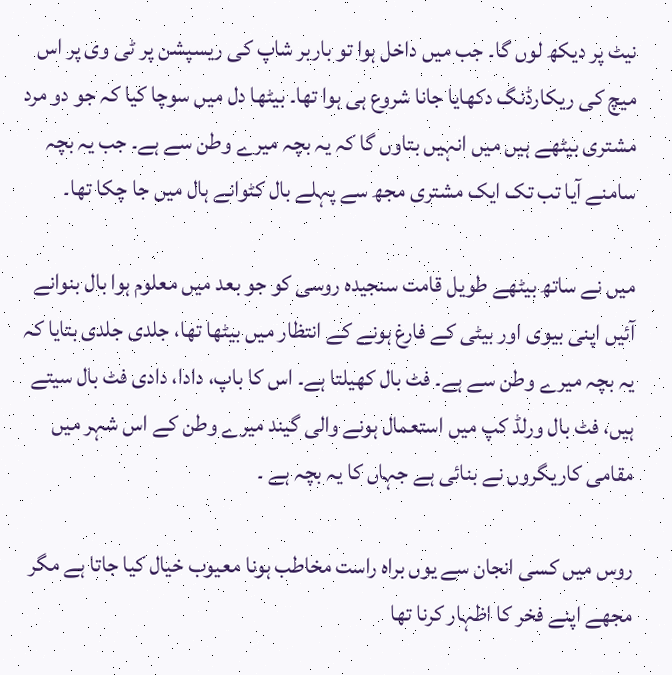نیٹ پر دیکھ لوں گا۔ جب میں داخل ہوا تو باربر شاپ کی ریسپشن پر ٹی وی پر اس میچ کی ریکارڈنگ دکھایا جانا شروع ہی ہوا تھا۔ بیٹھا دل میں سوچا کیا کہ جو دو مرد مشتری بیٹھے ہیں میں انہیں بتاوں گا کہ یہ بچہ میرے وطن سے ہے۔ جب یہ بچہ سامنے آیا تب تک ایک مشتری مجھ سے پہلے بال کٹوانے ہال میں جا چکا تھا۔

میں نے ساتھ بیٹھے طویل قامت سنجیدہ روسی کو جو بعد میں معلوم ہوا بال بنوانے آئیں اپنی بیوی اور بیٹی کے فارغ ہونے کے انتظار میں بیٹھا تھا، جلدی جلدی بتایا کہ یہ بچہ میرے وطن سے ہے۔ فٹ بال کھیلتا ہے۔ اس کا باپ، دادا، دادی فٹ بال سیتے ہیں، فٹ بال ورلڈ کپ میں استعمال ہونے والی گیند میرے وطن کے اس شہر میں مقامی کاریگروں نے بنائی ہے جہاں کا یہ بچہ ہے ۔

روس میں کسی انجان سے یوں براہ راست مخاطب ہونا معیوب خیال کیا جاتا ہے مگر مجھے اپنے فخر کا اظہار کرنا تھا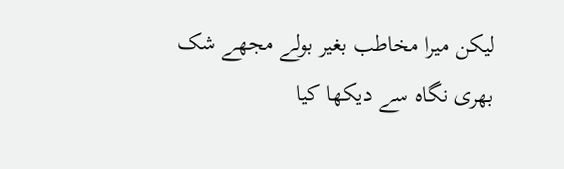لیکن میرا مخاطب بغیر بولے مجھے شک بھری نگاہ سے دیکھا کیا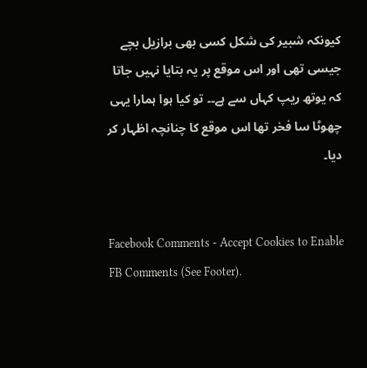کیونکہ شبیر کی شکل کسی بھی برازیل بچے جیسی تھی اور اس موقع پر یہ بتایا نہیں جاتا کہ یوتھ ریپ کہاں سے ہے۔۔ تو کیا ہوا ہمارا یہی چھوٹا سا فخر تھا اس موقع کا چنانچہ اظہار کر دیا۔


Facebook Comments - Accept Cookies to Enable FB Comments (See Footer).